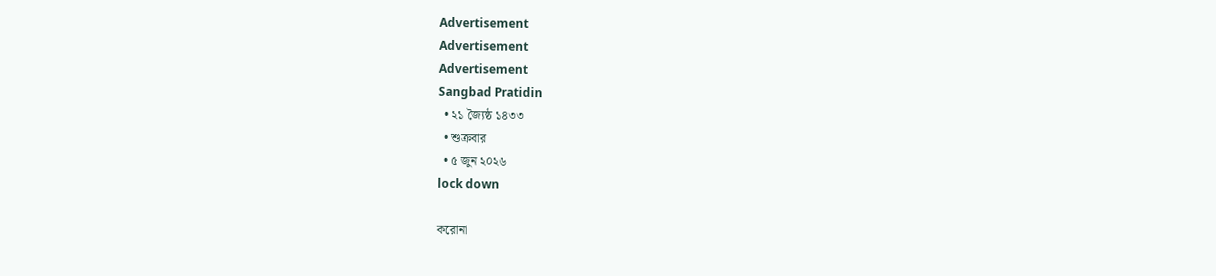Advertisement
Advertisement
Advertisement
Sangbad Pratidin
  • ২১ জ্যৈষ্ঠ ১৪৩৩
  • শুক্রবার
  • ৫ জুন ২০২৬
lock down

করোনা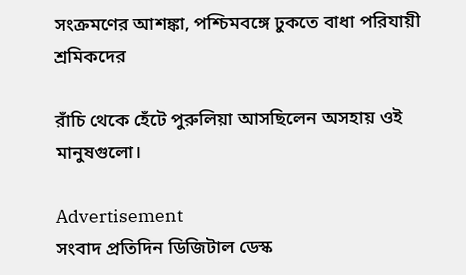সংক্রমণের আশঙ্কা, পশ্চিমবঙ্গে ঢুকতে বাধা পরিযায়ী শ্রমিকদের

রাঁচি থেকে হেঁটে পুরুলিয়া আসছিলেন অসহায় ওই মানুষগুলো।

Advertisement
সংবাদ প্রতিদিন ডিজিটাল ডেস্ক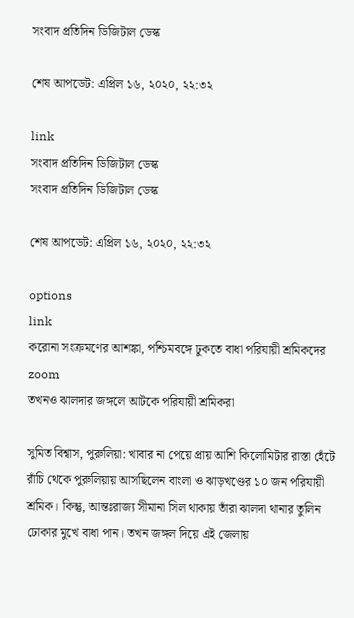সংবাদ প্রতিদিন ডিজিটাল ডেস্ক

শেষ আপডেট: এপ্রিল ১৬, ২০২০, ২২:৩২

link
সংবাদ প্রতিদিন ডিজিটাল ডেস্ক
সংবাদ প্রতিদিন ডিজিটাল ডেস্ক

শেষ আপডেট: এপ্রিল ১৬, ২০২০, ২২:৩২

options
link
করোনা সংক্রমণের আশঙ্কা, পশ্চিমবঙ্গে ঢুকতে বাধা পরিযায়ী শ্রমিকদের zoom
তখনও ঝালদার জঙ্গলে আটকে পরিযায়ী শ্রমিকরা

সুমিত বিশ্বাস, পুরুলিয়া: খাবার না পেয়ে প্রায় আশি কিলোমিটার রাস্তা হেঁটে রাঁচি থেকে পুরুলিয়ায় আসছিলেন বাংলা ও ঝাড়খণ্ডের ১০ জন পরিযায়ী শ্রমিক। কিন্তু, আন্তঃরাজ্য সীমানা সিল থাকায় তাঁরা ঝালদা থানার তুলিন ঢোকার মুখে বাধা পান। তখন জঙ্গল দিয়ে এই জেলায়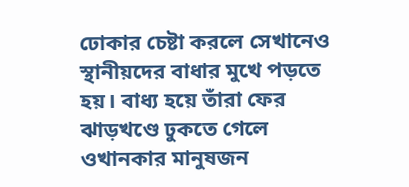ঢোকার চেষ্টা করলে সেখানেও স্থানীয়দের বাধার মুখে পড়তে হয়। বাধ্য হয়ে তাঁরা ফের ঝাড়খণ্ডে ঢুকতে গেলে ওখানকার মানুষজন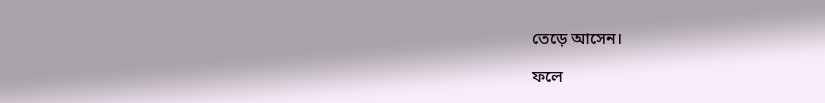তেড়ে আসেন।

ফলে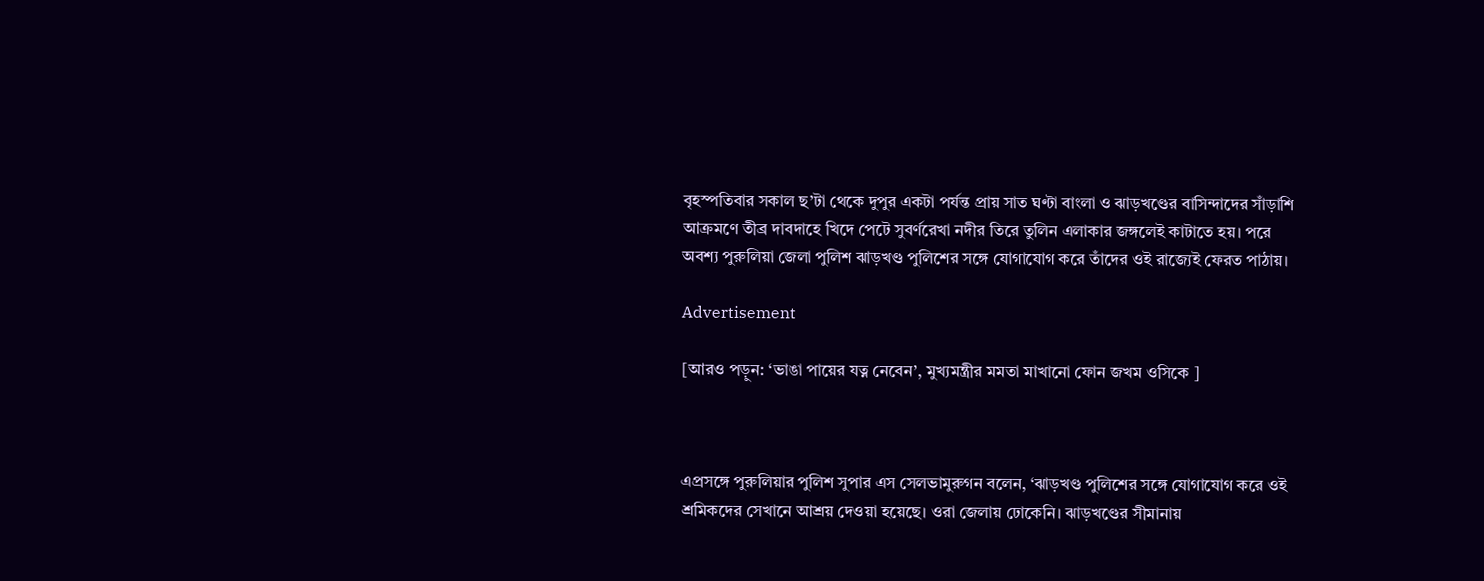বৃহস্পতিবার সকাল ছ’টা থেকে দুপুর একটা পর্যন্ত প্রায় সাত ঘণ্টা বাংলা ও ঝাড়খণ্ডের বাসিন্দাদের সাঁড়াশি আক্রমণে তীব্র দাবদাহে খিদে পেটে সুবর্ণরেখা নদীর তিরে তুলিন এলাকার জঙ্গলেই কাটাতে হয়। পরে অবশ্য পুরুলিয়া জেলা পুলিশ ঝাড়খণ্ড পুলিশের সঙ্গে যোগাযোগ করে তাঁদের ওই রাজ্যেই ফেরত পাঠায়।

Advertisement

[আরও পড়ুন: ‘ভাঙা পায়ের যত্ন নেবেন’, মুখ্যমন্ত্রীর মমতা মাখানো ফোন জখম ওসিকে ]



এপ্রসঙ্গে পুরুলিয়ার পুলিশ সুপার এস সেলভামুরুগন বলেন, ‘ঝাড়খণ্ড পুলিশের সঙ্গে যোগাযোগ করে ওই শ্রমিকদের সেখানে আশ্রয় দেওয়া হয়েছে। ওরা জেলায় ঢোকেনি। ঝাড়খণ্ডের সীমানায়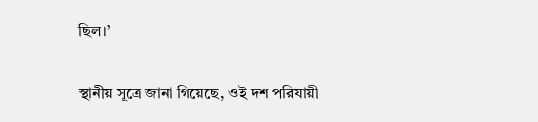ছিল।’

স্থানীয় সূত্রে জানা গিয়েছে, ওই দশ পরিযায়ী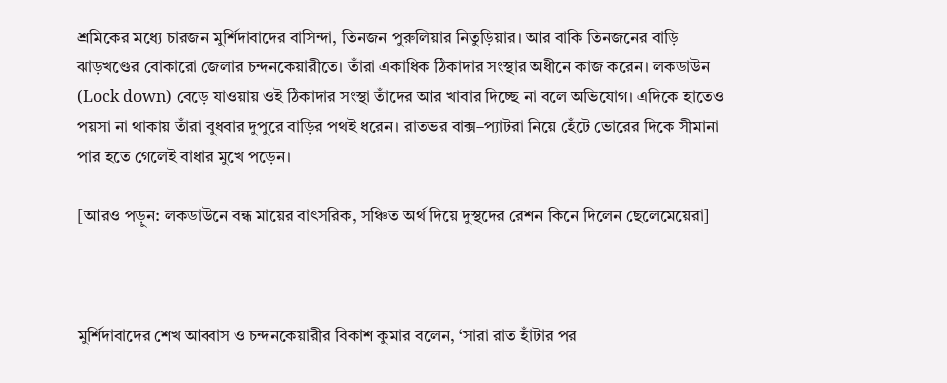শ্রমিকের মধ্যে চারজন মুর্শিদাবাদের বাসিন্দা, তিনজন পুরুলিয়ার নিতুড়িয়ার। আর বাকি তিনজনের বাড়ি ঝাড়খণ্ডের বোকারো জেলার চন্দনকেয়ারীতে। তাঁরা একাধিক ঠিকাদার সংস্থার অধীনে কাজ করেন। লকডাউন (Lock down) বেড়ে যাওয়ায় ওই ঠিকাদার সংস্থা তাঁদের আর খাবার দিচ্ছে না বলে অভিযোগ। এদিকে হাতেও পয়সা না থাকায় তাঁরা বুধবার দুপুরে বাড়ির পথই ধরেন। রাতভর বাক্স–প্যাটরা নিয়ে হেঁটে ভোরের দিকে সীমানা পার হতে গেলেই বাধার মুখে পড়েন।

[আরও পড়ুন: লকডাউনে বন্ধ মায়ের বাৎসরিক, সঞ্চিত অর্থ দিয়ে দুস্থদের রেশন কিনে দিলেন ছেলেমেয়েরা]



মুর্শিদাবাদের শেখ আব্বাস ও চন্দনকেয়ারীর বিকাশ কুমার বলেন, ‘সারা রাত হাঁটার পর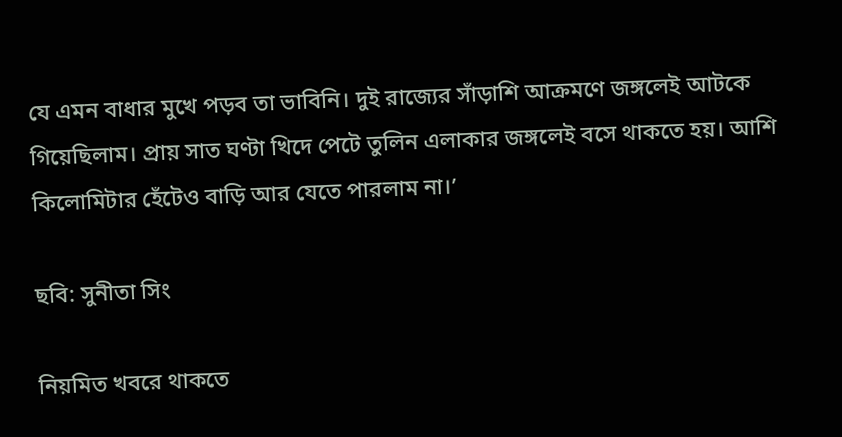যে এমন বাধার মুখে পড়ব তা ভাবিনি। দুই রাজ্যের সাঁড়াশি আক্রমণে জঙ্গলেই আটকে গিয়েছিলাম। প্রায় সাত ঘণ্টা খিদে পেটে তুলিন এলাকার জঙ্গলেই বসে থাকতে হয়। আশি কিলোমিটার হেঁটেও বাড়ি আর যেতে পারলাম না।’

ছবি: সুনীতা সিং

নিয়মিত খবরে থাকতে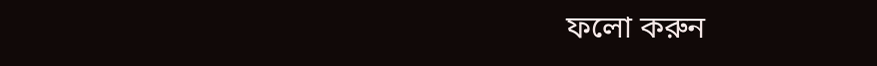ফলো করুন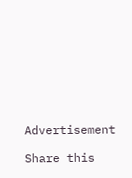Advertisement

Share this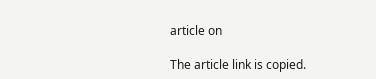article on

The article link is copied.